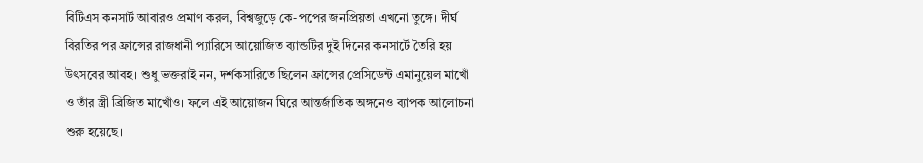বিটিএস কনসার্ট আবারও প্রমাণ করল, বিশ্বজুড়ে কে-পপের জনপ্রিয়তা এখনো তুঙ্গে। দীর্ঘ বিরতির পর ফ্রান্সের রাজধানী প্যারিসে আয়োজিত ব্যান্ডটির দুই দিনের কনসার্টে তৈরি হয় উৎসবের আবহ। শুধু ভক্তরাই নন, দর্শকসারিতে ছিলেন ফ্রান্সের প্রেসিডেন্ট এমানুয়েল মাখোঁ ও তাঁর স্ত্রী ব্রিজিত মাখোঁও। ফলে এই আয়োজন ঘিরে আন্তর্জাতিক অঙ্গনেও ব্যাপক আলোচনা শুরু হয়েছে।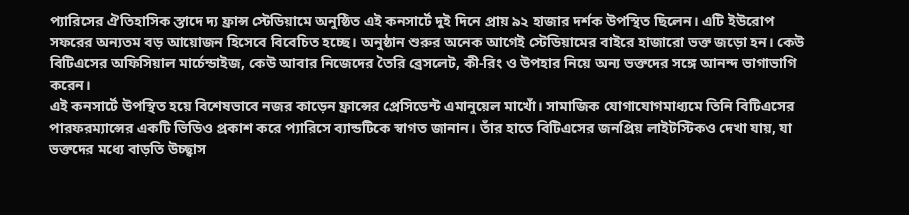প্যারিসের ঐতিহাসিক স্তাদে দ্য ফ্রান্স স্টেডিয়ামে অনুষ্ঠিত এই কনসার্টে দুই দিনে প্রায় ৯২ হাজার দর্শক উপস্থিত ছিলেন। এটি ইউরোপ সফরের অন্যতম বড় আয়োজন হিসেবে বিবেচিত হচ্ছে। অনুষ্ঠান শুরুর অনেক আগেই স্টেডিয়ামের বাইরে হাজারো ভক্ত জড়ো হন। কেউ বিটিএসের অফিসিয়াল মার্চেন্ডাইজ, কেউ আবার নিজেদের তৈরি ব্রেসলেট, কী-রিং ও উপহার নিয়ে অন্য ভক্তদের সঙ্গে আনন্দ ভাগাভাগি করেন।
এই কনসার্টে উপস্থিত হয়ে বিশেষভাবে নজর কাড়েন ফ্রান্সের প্রেসিডেন্ট এমানুয়েল মাখোঁ। সামাজিক যোগাযোগমাধ্যমে তিনি বিটিএসের পারফরম্যান্সের একটি ভিডিও প্রকাশ করে প্যারিসে ব্যান্ডটিকে স্বাগত জানান। তাঁর হাতে বিটিএসের জনপ্রিয় লাইটস্টিকও দেখা যায়, যা ভক্তদের মধ্যে বাড়তি উচ্ছ্বাস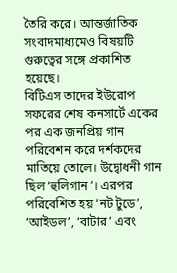তৈরি করে। আন্তর্জাতিক সংবাদমাধ্যমেও বিষয়টি গুরুত্বের সঙ্গে প্রকাশিত হয়েছে।
বিটিএস তাদের ইউরোপ সফরের শেষ কনসার্টে একের পর এক জনপ্রিয় গান পরিবেশন করে দর্শকদের মাতিয়ে তোলে। উদ্বোধনী গান ছিল ‘হুলিগান’। এরপর পরিবেশিত হয় ‘নট টুডে’, ‘আইডল’, ‘বাটার’ এবং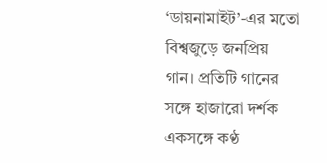‘ডায়নামাইট’-এর মতো বিশ্বজুড়ে জনপ্রিয় গান। প্রতিটি গানের সঙ্গে হাজারো দর্শক একসঙ্গে কণ্ঠ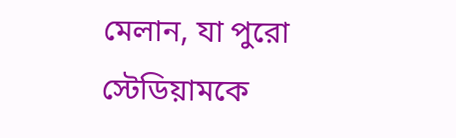মেলান, যা পুরো স্টেডিয়ামকে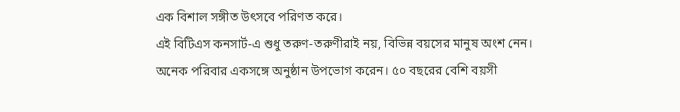এক বিশাল সঙ্গীত উৎসবে পরিণত করে।
এই বিটিএস কনসার্ট-এ শুধু তরুণ-তরুণীরাই নয়, বিভিন্ন বয়সের মানুষ অংশ নেন। অনেক পরিবার একসঙ্গে অনুষ্ঠান উপভোগ করেন। ৫০ বছরের বেশি বয়সী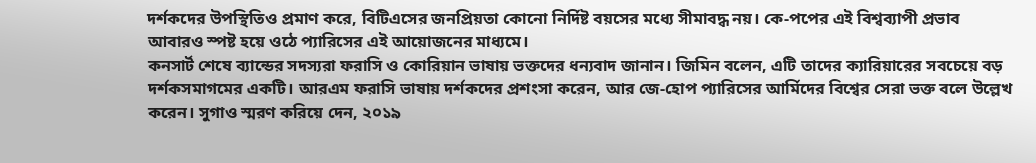দর্শকদের উপস্থিতিও প্রমাণ করে, বিটিএসের জনপ্রিয়তা কোনো নির্দিষ্ট বয়সের মধ্যে সীমাবদ্ধ নয়। কে-পপের এই বিশ্বব্যাপী প্রভাব আবারও স্পষ্ট হয়ে ওঠে প্যারিসের এই আয়োজনের মাধ্যমে।
কনসার্ট শেষে ব্যান্ডের সদস্যরা ফরাসি ও কোরিয়ান ভাষায় ভক্তদের ধন্যবাদ জানান। জিমিন বলেন, এটি তাদের ক্যারিয়ারের সবচেয়ে বড় দর্শকসমাগমের একটি। আরএম ফরাসি ভাষায় দর্শকদের প্রশংসা করেন, আর জে-হোপ প্যারিসের আর্মিদের বিশ্বের সেরা ভক্ত বলে উল্লেখ করেন। সুগাও স্মরণ করিয়ে দেন, ২০১৯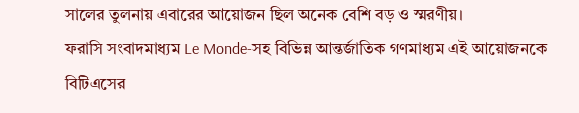সালের তুলনায় এবারের আয়োজন ছিল অনেক বেশি বড় ও স্মরণীয়।
ফরাসি সংবাদমাধ্যম Le Monde-সহ বিভিন্ন আন্তর্জাতিক গণমাধ্যম এই আয়োজনকে বিটিএসের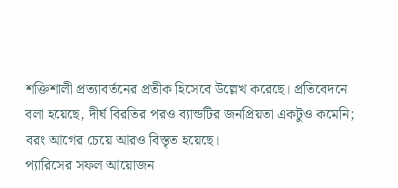শক্তিশালী প্রত্যাবর্তনের প্রতীক হিসেবে উল্লেখ করেছে। প্রতিবেদনে বলা হয়েছে, দীর্ঘ বিরতির পরও ব্যান্ডটির জনপ্রিয়তা একটুও কমেনি; বরং আগের চেয়ে আরও বিস্তৃত হয়েছে।
প্যারিসের সফল আয়োজন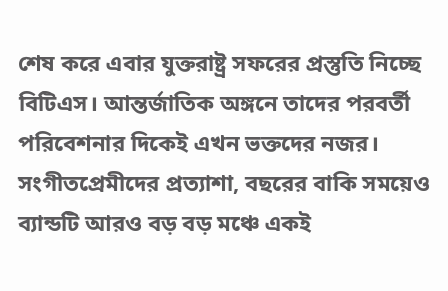শেষ করে এবার যুক্তরাষ্ট্র সফরের প্রস্তুতি নিচ্ছে বিটিএস। আন্তর্জাতিক অঙ্গনে তাদের পরবর্তী পরিবেশনার দিকেই এখন ভক্তদের নজর। সংগীতপ্রেমীদের প্রত্যাশা, বছরের বাকি সময়েও ব্যান্ডটি আরও বড় বড় মঞ্চে একই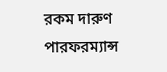রকম দারুণ পারফরম্যান্স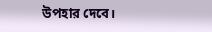উপহার দেবে।